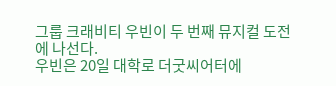그룹 크래비티 우빈이 두 번째 뮤지컬 도전에 나선다.
우빈은 20일 대학로 더굿씨어터에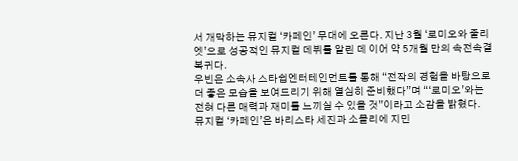서 개막하는 뮤지컬 ‘카페인’ 무대에 오른다. 지난 3월 ‘로미오와 줄리엣’으로 성공적인 뮤지컬 데뷔를 알린 데 이어 약 5개월 만의 속전속결 복귀다.
우빈은 소속사 스타쉽엔터테인먼트를 통해 “전작의 경험을 바탕으로 더 좋은 모습을 보여드리기 위해 열심히 준비했다”며 “‘로미오’와는 전혀 다른 매력과 재미를 느끼실 수 있을 것”이라고 소감을 밝혔다.
뮤지컬 ‘카페인’은 바리스타 세진과 소믈리에 지민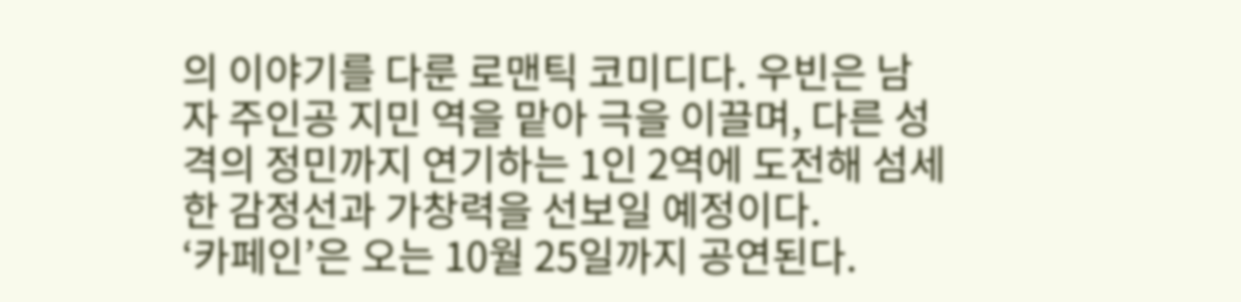의 이야기를 다룬 로맨틱 코미디다. 우빈은 남자 주인공 지민 역을 맡아 극을 이끌며, 다른 성격의 정민까지 연기하는 1인 2역에 도전해 섬세한 감정선과 가창력을 선보일 예정이다.
‘카페인’은 오는 10월 25일까지 공연된다.